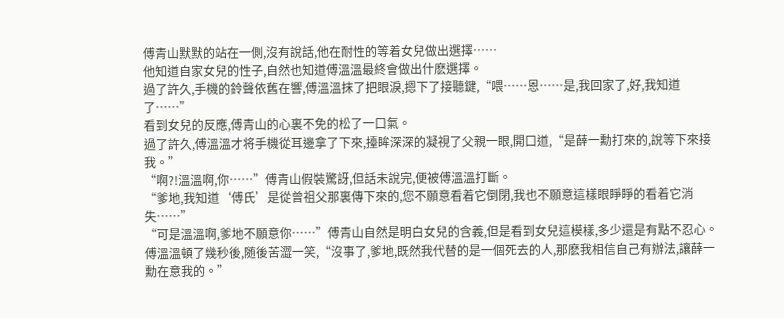傅青山默默的站在一側,沒有說話,他在耐性的等着女兒做出選擇……
他知道自家女兒的性子,自然也知道傅溫溫最終會做出什麽選擇。
過了許久,手機的鈴聲依舊在響,傅溫溫抹了把眼淚,摁下了接聽鍵,“喂……恩……是,我回家了,好,我知道了……”
看到女兒的反應,傅青山的心裏不免的松了一口氣。
過了許久,傅溫溫才将手機從耳邊拿了下來,擡眸深深的凝視了父親一眼,開口道,“是薛一勳打來的,說等下來接我。”
“啊?!溫溫啊,你……”傅青山假裝驚訝,但話未說完,便被傅溫溫打斷。
“爹地,我知道‘傅氏’是從曾祖父那裏傳下來的,您不願意看着它倒閉,我也不願意這樣眼睜睜的看着它消失……”
“可是溫溫啊,爹地不願意你……”傅青山自然是明白女兒的含義,但是看到女兒這模樣,多少還是有點不忍心。
傅溫溫頓了幾秒後,随後苦澀一笑,“沒事了,爹地,既然我代替的是一個死去的人,那麽我相信自己有辦法,讓薛一勳在意我的。”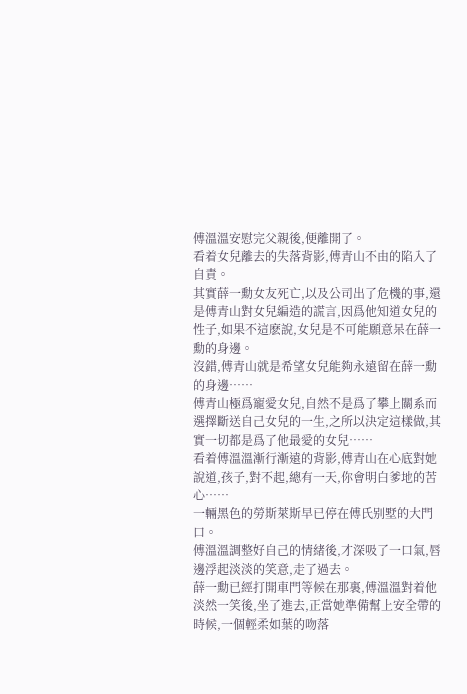傅溫溫安慰完父親後,便離開了。
看着女兒離去的失落背影,傅青山不由的陷入了自責。
其實薛一勳女友死亡,以及公司出了危機的事,還是傅青山對女兒編造的謊言,因爲他知道女兒的性子,如果不這麽說,女兒是不可能願意呆在薛一勳的身邊。
沒錯,傅青山就是希望女兒能夠永遠留在薛一勳的身邊……
傅青山極爲寵愛女兒,自然不是爲了攀上關系而選擇斷送自己女兒的一生,之所以決定這樣做,其實一切都是爲了他最愛的女兒……
看着傅溫溫漸行漸遠的背影,傅青山在心底對她說道,孩子,對不起,總有一天,你會明白爹地的苦心……
一輛黑色的勞斯萊斯早已停在傅氏别墅的大門口。
傅溫溫調整好自己的情緒後,才深吸了一口氣,唇邊浮起淡淡的笑意,走了過去。
薛一勳已經打開車門等候在那裏,傅溫溫對着他淡然一笑後,坐了進去,正當她準備幫上安全帶的時候,一個輕柔如葉的吻落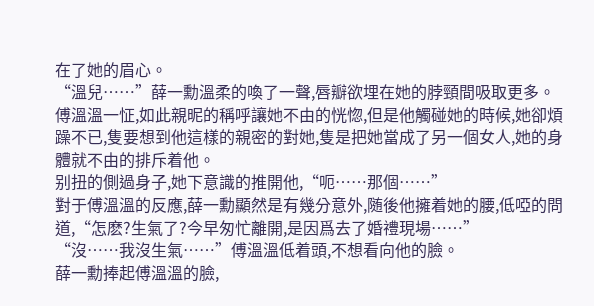在了她的眉心。
“溫兒……”薛一勳溫柔的喚了一聲,唇瓣欲埋在她的脖頸間吸取更多。
傅溫溫一怔,如此親昵的稱呼讓她不由的恍惚,但是他觸碰她的時候,她卻煩躁不已,隻要想到他這樣的親密的對她,隻是把她當成了另一個女人,她的身體就不由的排斥着他。
别扭的側過身子,她下意識的推開他,“呃……那個……”
對于傅溫溫的反應,薛一勳顯然是有幾分意外,随後他擁着她的腰,低啞的問道,“怎麽?生氣了?今早匆忙離開,是因爲去了婚禮現場……”
“沒……我沒生氣……”傅溫溫低着頭,不想看向他的臉。
薛一勳捧起傅溫溫的臉,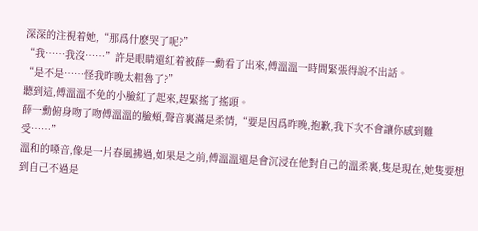深深的注視着她,“那爲什麽哭了呢?”
“我……我沒……”許是眼睛還紅着被薛一勳看了出來,傅溫溫一時間緊張得說不出話。
“是不是……怪我昨晚太粗魯了?”
聽到這,傅溫溫不免的小臉紅了起來,趕緊搖了搖頭。
薛一勳俯身吻了吻傅溫溫的臉頰,聲音裏滿是柔情,“要是因爲昨晚,抱歉,我下次不會讓你感到難受……”
溫和的嗓音,像是一片春風拂過,如果是之前,傅溫溫還是會沉浸在他對自己的溫柔裏,隻是現在,她隻要想到自己不過是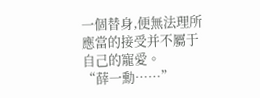一個替身,便無法理所應當的接受并不屬于自己的寵愛。
“薛一勳……”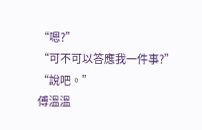“嗯?”
“可不可以答應我一件事?”
“說吧。”
傅溫溫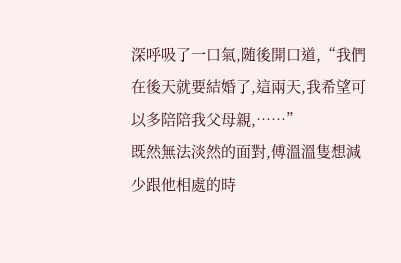深呼吸了一口氣,随後開口道,“我們在後天就要結婚了,這兩天,我希望可以多陪陪我父母親,……”
既然無法淡然的面對,傅溫溫隻想減少跟他相處的時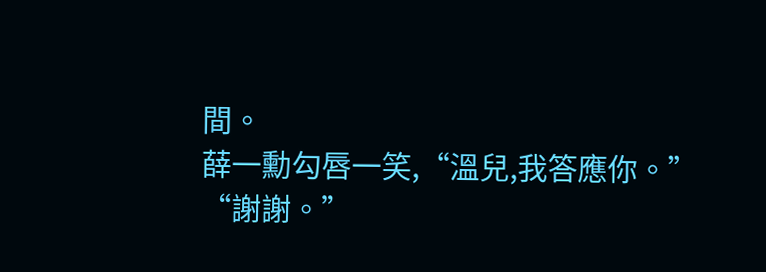間。
薛一勳勾唇一笑,“溫兒,我答應你。”
“謝謝。”